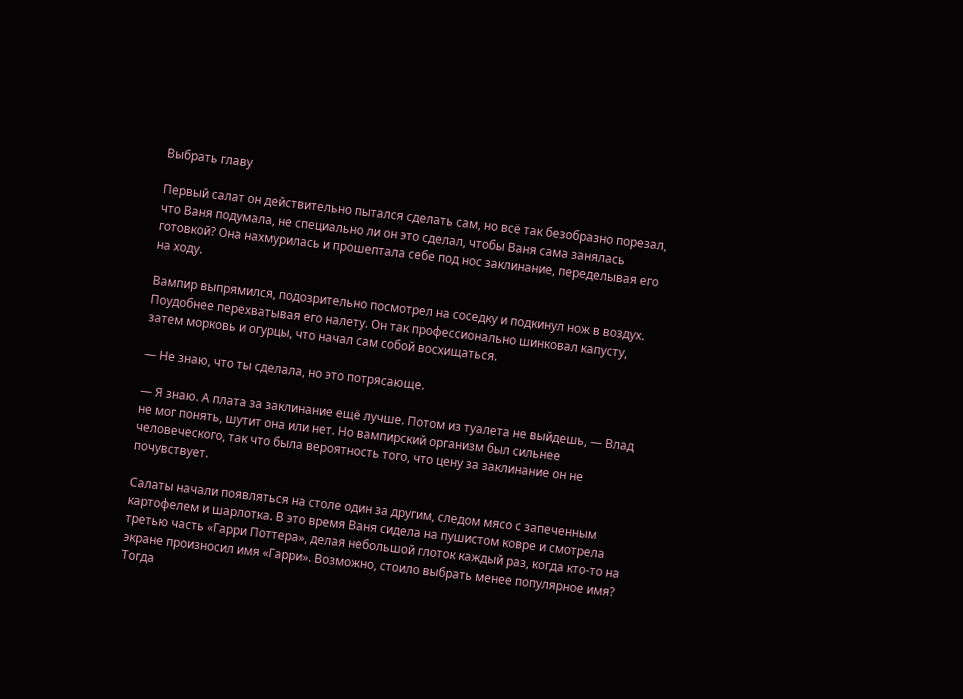Выбрать главу

Первый салат он действительно пытался сделать сам, но всё так безобразно порезал, что Ваня подумала, не специально ли он это сделал, чтобы Ваня сама занялась готовкой? Она нахмурилась и прошептала себе под нос заклинание, переделывая его на ходу.

Вампир выпрямился, подозрительно посмотрел на соседку и подкинул нож в воздух. Поудобнее перехватывая его налету. Он так профессионально шинковал капусту, затем морковь и огурцы, что начал сам собой восхищаться.

— Не знаю, что ты сделала, но это потрясающе.

— Я знаю. А плата за заклинание ещё лучше. Потом из туалета не выйдешь, — Влад не мог понять, шутит она или нет. Но вампирский организм был сильнее человеческого, так что была вероятность того, что цену за заклинание он не почувствует.

Салаты начали появляться на столе один за другим, следом мясо с запеченным картофелем и шарлотка. В это время Ваня сидела на пушистом ковре и смотрела третью часть «Гарри Поттера», делая небольшой глоток каждый раз, когда кто-то на экране произносил имя «Гарри». Возможно, стоило выбрать менее популярное имя? Тогда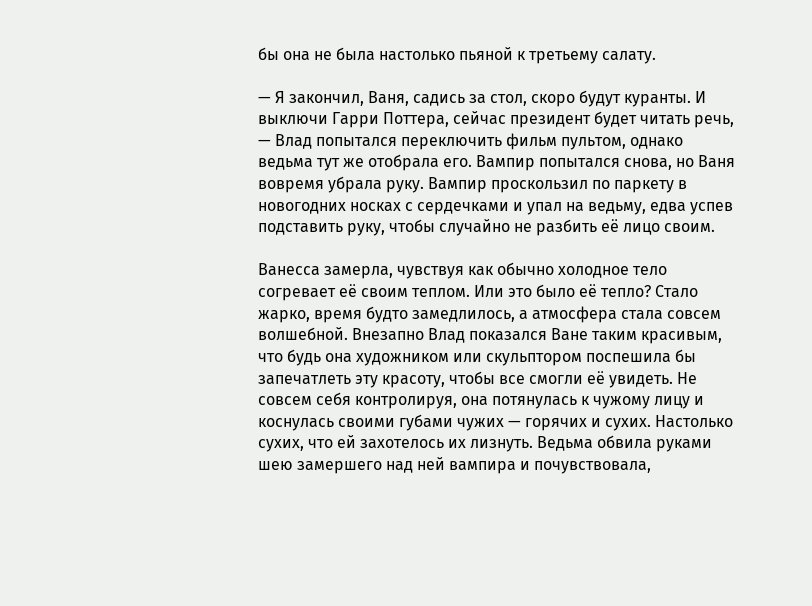бы она не была настолько пьяной к третьему салату.

— Я закончил, Ваня, садись за стол, скоро будут куранты. И выключи Гарри Поттера, сейчас президент будет читать речь, — Влад попытался переключить фильм пультом, однако ведьма тут же отобрала его. Вампир попытался снова, но Ваня вовремя убрала руку. Вампир проскользил по паркету в новогодних носках с сердечками и упал на ведьму, едва успев подставить руку, чтобы случайно не разбить её лицо своим.

Ванесса замерла, чувствуя как обычно холодное тело согревает её своим теплом. Или это было её тепло? Стало жарко, время будто замедлилось, а атмосфера стала совсем волшебной. Внезапно Влад показался Ване таким красивым, что будь она художником или скульптором поспешила бы запечатлеть эту красоту, чтобы все смогли её увидеть. Не совсем себя контролируя, она потянулась к чужому лицу и коснулась своими губами чужих — горячих и сухих. Настолько сухих, что ей захотелось их лизнуть. Ведьма обвила руками шею замершего над ней вампира и почувствовала,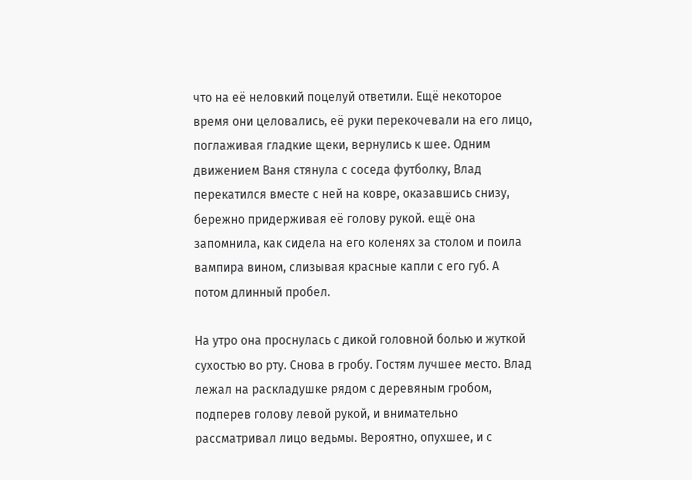что на её неловкий поцелуй ответили. Ещё некоторое время они целовались, её руки перекочевали на его лицо, поглаживая гладкие щеки, вернулись к шее. Одним движением Ваня стянула с соседа футболку, Влад перекатился вместе с ней на ковре, оказавшись снизу, бережно придерживая её голову рукой. ещё она запомнила, как сидела на его коленях за столом и поила вампира вином, слизывая красные капли с его губ. А потом длинный пробел.

На утро она проснулась с дикой головной болью и жуткой сухостью во рту. Снова в гробу. Гостям лучшее место. Влад лежал на раскладушке рядом с деревяным гробом, подперев голову левой рукой, и внимательно рассматривал лицо ведьмы. Вероятно, опухшее, и с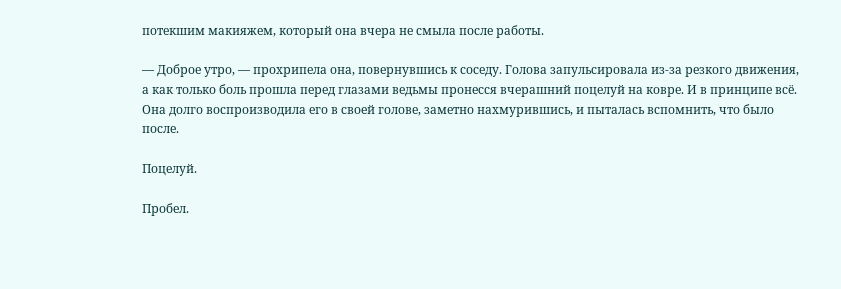потекшим макияжем, который она вчера не смыла после работы.

— Доброе утро, — прохрипела она, повернувшись к соседу. Голова запульсировала из-за резкого движения, а как только боль прошла перед глазами ведьмы пронесся вчерашний поцелуй на ковре. И в принципе всё. Она долго воспроизводила его в своей голове, заметно нахмурившись, и пыталась вспомнить, что было после.

Поцелуй.

Пробел.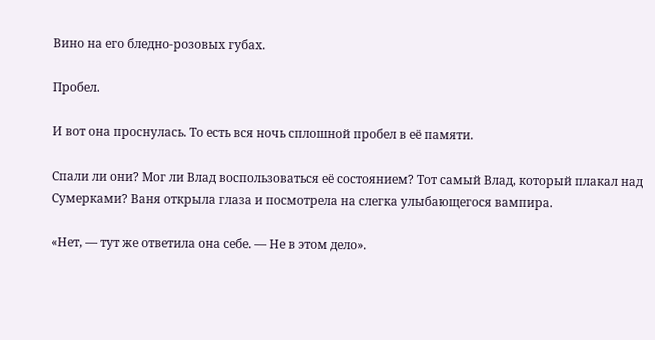Вино на его бледно-розовых губах.

Пробел.

И вот она проснулась. То есть вся ночь сплошной пробел в её памяти.

Спали ли они? Мог ли Влад воспользоваться её состоянием? Тот самый Влад, который плакал над Сумерками? Ваня открыла глаза и посмотрела на слегка улыбающегося вампира.

«Нет, — тут же ответила она себе. — Не в этом дело».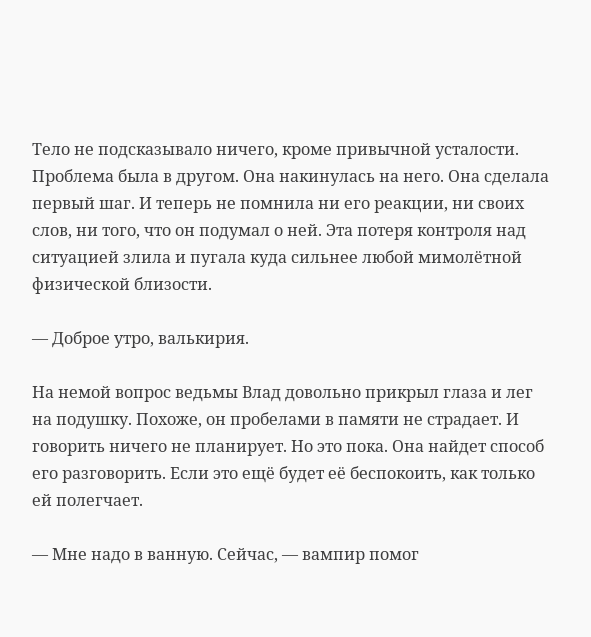Тело не подсказывало ничего, кроме привычной усталости. Проблема была в другом. Она накинулась на него. Она сделала первый шаг. И теперь не помнила ни его реакции, ни своих слов, ни того, что он подумал о ней. Эта потеря контроля над ситуацией злила и пугала куда сильнее любой мимолётной физической близости.

— Доброе утро, валькирия.

На немой вопрос ведьмы Влад довольно прикрыл глаза и лег на подушку. Похоже, он пробелами в памяти не страдает. И говорить ничего не планирует. Но это пока. Она найдет способ его разговорить. Если это ещё будет её беспокоить, как только ей полегчает.

— Мне надо в ванную. Сейчас, — вампир помог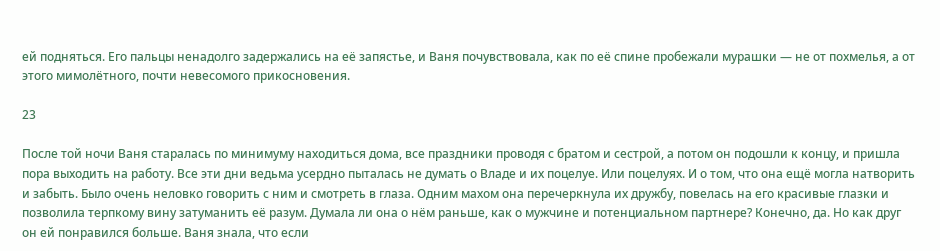ей подняться. Его пальцы ненадолго задержались на её запястье, и Ваня почувствовала, как по её спине пробежали мурашки — не от похмелья, а от этого мимолётного, почти невесомого прикосновения.

23

После той ночи Ваня старалась по минимуму находиться дома, все праздники проводя с братом и сестрой, а потом он подошли к концу, и пришла пора выходить на работу. Все эти дни ведьма усердно пыталась не думать о Владе и их поцелуе. Или поцелуях. И о том, что она ещё могла натворить и забыть. Было очень неловко говорить с ним и смотреть в глаза. Одним махом она перечеркнула их дружбу, повелась на его красивые глазки и позволила терпкому вину затуманить её разум. Думала ли она о нём раньше, как о мужчине и потенциальном партнере? Конечно, да. Но как друг он ей понравился больше. Ваня знала, что если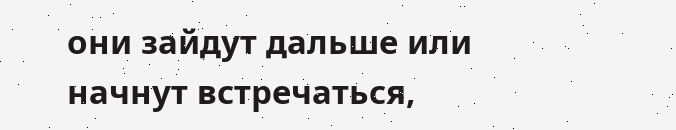они зайдут дальше или начнут встречаться,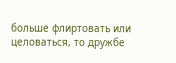больше флиртовать или целоваться, то дружбе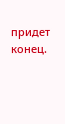придет конец.